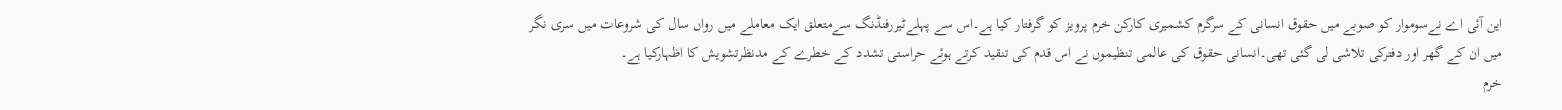این آئی اے نےسوموار کو صوبے میں حقوق انسانی کے سرگرم کشمیری کارکن خرم پرویز کو گرفتار کیا ہے۔اس سے پہلےٹیررفنڈنگ سےمتعلق ایک معاملے میں رواں سال کی شروعات میں سری نگر میں ان کے گھر اور دفترکی تلاشی لی گئی تھی۔انسانی حقوق کی عالمی تنظیموں نے اس قدم کی تنقید کرتے ہوئے حراستی تشدد کے خطرے کے مدنظرتشویش کا اظہارکیا ہے۔
خرم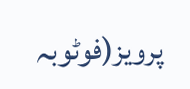پرویز(فوٹوبہ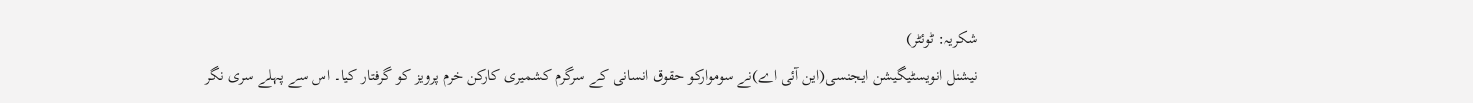شکریہ: ٹوئٹر)
نیشنل انویسٹیگیشن ایجنسی(این آئی اے)نے سوموارکو حقوق انسانی کے سرگرم کشمیری کارکن خرم پرویز کو گرفتار کیا۔ اس سے پہلے سری نگر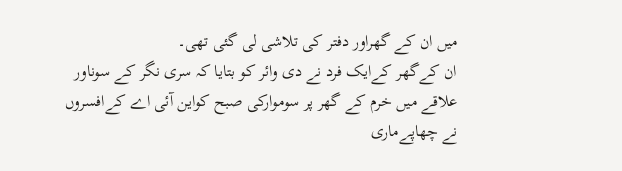میں ان کے گھراور دفتر کی تلاشی لی گئی تھی۔
ان کےگھر کےایک فرد نے دی وائر کو بتایا کہ سری نگر کے سوناور علاقے میں خرم کے گھر پر سوموارکی صبح کواین آئی اے کےافسروں نے چھاپےماری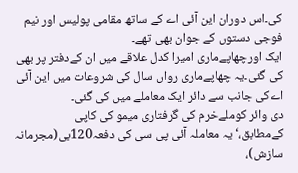کی۔اس دوران این آئی اے کے ساتھ مقامی پولیس اور نیم فوجی دستوں کے جوان بھی تھے۔
ایک اورچھاپےماری امیرا کدل علاقے میں ان کےدفتر پر بھی کی گئی۔یہ چھاپےماری رواں سال کی شروعات میں این آئی اےکی جانب سے دائر ایک معاملے میں کی گئی۔
دی وائر کوملےخرم کی گرفتاری میمو کی کاپی کےمطابق،‘یہ معاملہ آئی پی سی کی دفعہ120بی(مجرمانہ سازش)،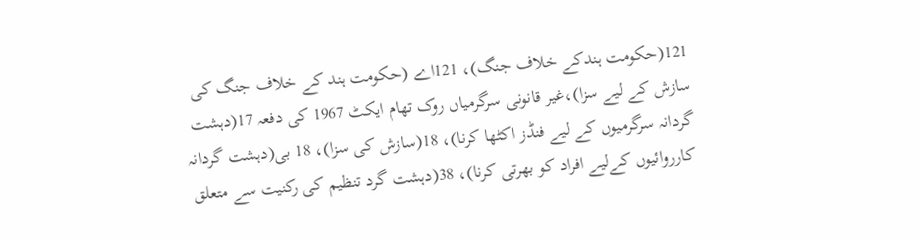121(حکومت ہندکے خلاف جنگ)، 121اے (حکومت ہند کے خلاف جنگ کی سازش کے لیے سزا)،غیر قانونی سرگرمیاں روک تھام ایکٹ 1967 کی دفعہ 17(دہشت گردانہ سرگرمیوں کے لیے فنڈز اکٹھا کرنا)، 18(سازش کی سزا)، 18 بی(دہشت گردانہ کارروائیوں کےلیے افراد کو بھرتی کرنا)، 38(دہشت گرد تنظیم کی رکنیت سے متعلق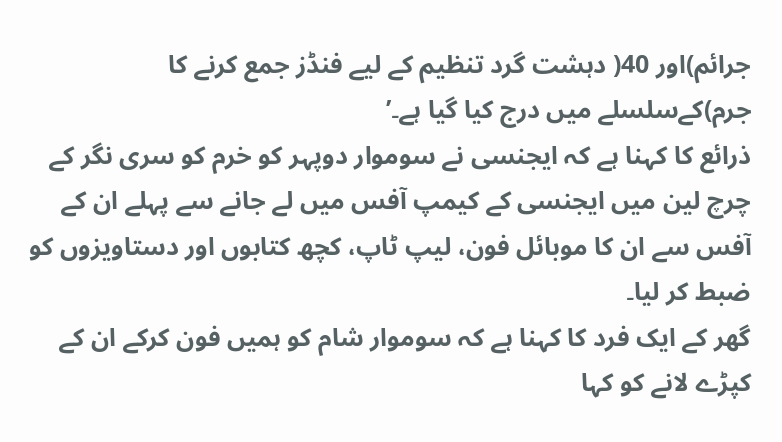جرائم)اور 40( دہشت گرد تنظیم کے لیے فنڈز جمع کرنے کا جرم)کےسلسلے میں درج کیا گیا ہے۔’
ذرائع کا کہنا ہے کہ ایجنسی نے سوموار دوپہر کو خرم کو سری نگر کے چرچ لین میں ایجنسی کے کیمپ آفس میں لے جانے سے پہلے ان کے آفس سے ان کا موبائل فون، لیپ ٹاپ، کچھ کتابوں اور دستاویزوں کو ضبط کر لیا۔
گھر کے ایک فرد کا کہنا ہے کہ سوموار شام کو ہمیں فون کرکے ان کے کپڑے لانے کو کہا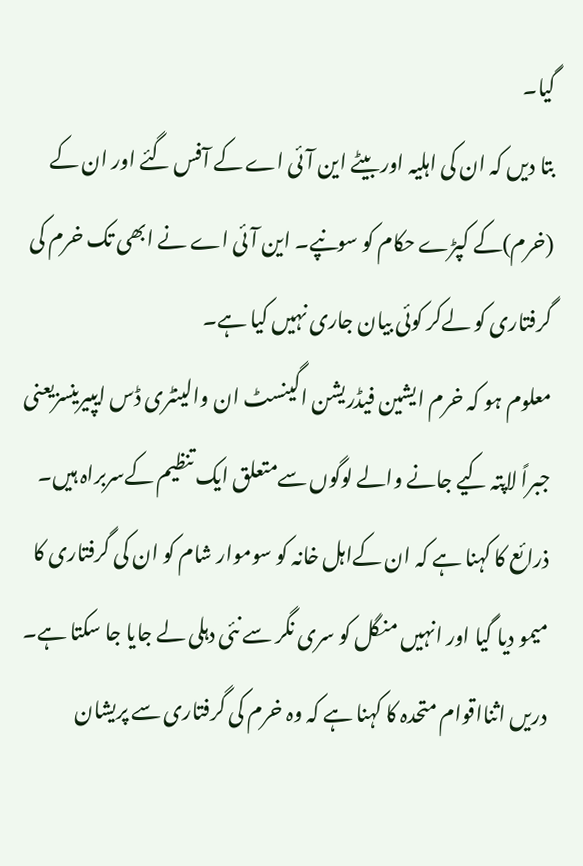گیا۔
بتا دیں کہ ان کی اہلیہ اور بیٹے این آئی اے کے آفس گئے اور ان کے (خرم)کے کپڑے حکام کو سونپے۔ این آئی اے نے ابھی تک خرم کی گرفتاری کو لےکر کوئی بیان جاری نہیں کیا ہے۔
معلوم ہو کہ خرم ایشین فیڈریشن اگینسٹ ان والینٹری ڈس ایپیرینسزیعنی جبراً لاپتہ کیے جانے والے لوگوں سےمتعلق ایک تنظیم کےسربراہ ہیں۔ ذرائع کا کہنا ہے کہ ان کےاہل خانہ کو سوموار شام کو ان کی گرفتاری کا میمو دیا گیا اور انہیں منگل کو سری نگر سے نئی دہلی لے جایا جا سکتا ہے۔
دریں اثنااقوام متحدہ کا کہنا ہے کہ وہ خرم کی گرفتاری سے پریشان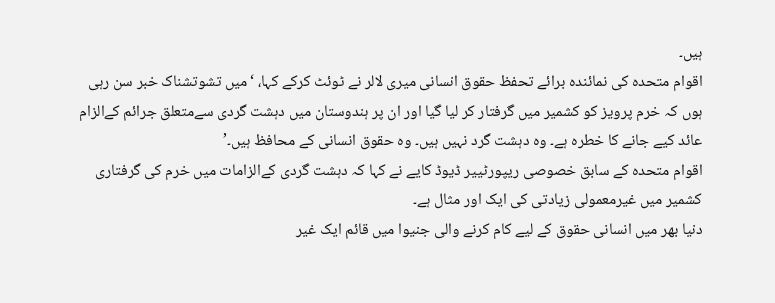ہیں۔
اقوام متحدہ کی نمائندہ برائے تحفظ حقوق انسانی میری لالر نے ٹوئٹ کرکے کہا، ‘میں تشوتشناک خبر سن رہی ہوں کہ خرم پرویز کو کشمیر میں گرفتار کر لیا گیا اور ان پر ہندوستان میں دہشت گردی سےمتعلق جرائم کےالزام عائد کیے جانے کا خطرہ ہے۔ وہ دہشت گرد نہیں ہیں۔ وہ حقوق انسانی کے محافظ ہیں۔’
اقوام متحدہ کے سابق خصوصی ریپورٹییر ڈیوڈ کایے نے کہا کہ دہشت گردی کےالزامات میں خرم کی گرفتاری کشمیر میں غیرمعمولی زیادتی کی ایک اور مثال ہے۔
دنیا بھر میں انسانی حقوق کے لیے کام کرنے والی جنیوا میں قائم ایک غیر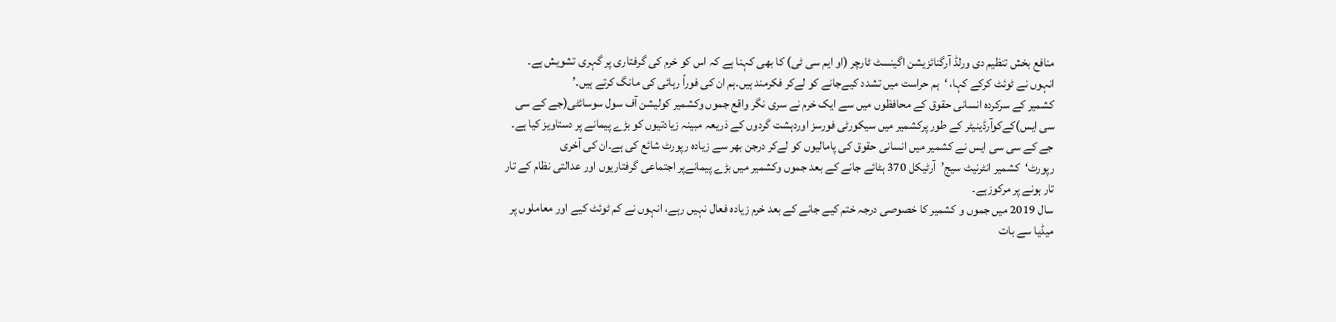منافع بخش تنظیم دی ورلڈ آرگنائزیشن اگینسٹ ٹارچر (او ایم سی ٹی) کا بھی کہنا ہے کہ اس کو خرم کی گرفتاری پر گہری تشویش ہے۔
انہوں نے ٹوئٹ کرکے کہا، ‘ہم حراست میں تشدد کیےجانے کو لےکر فکرمند ہیں۔ہم ان کی فوراً رہائی کی مانگ کرتے ہیں۔’
کشمیر کے سرکردہ انسانی حقوق کے محافظوں میں سے ایک خرم نے سری نگر واقع جموں وکشمیر کولیشن آف سول سوسائٹی(جے کے سی سی ایس)کےکوآرڈینیٹر کے طور پرکشمیر میں سیکورٹی فورسز اوردہشت گردوں کے ذریعہ مبینہ زیادتیوں کو بڑے پیمانے پر دستاویز کیا ہے۔
جے کے سی سی ایس نے کشمیر میں انسانی حقوق کی پامالیوں کو لےکر درجن بھر سے زیادہ رپورٹ شائع کی ہے۔ان کی آخری رپورٹ‘کشمیر انٹرنیٹ سیج’آرٹیکل 370 ہٹائے جانے کے بعد جموں وکشمیر میں بڑے پیمانےپر اجتماعی گرفتاریوں اور عدالتی نظام کے تار تار ہونے پر مرکوزہے۔
سال 2019 میں جموں و کشمیر کا خصوصی درجہ ختم کیے جانے کے بعد خرم زیادہ فعال نہیں رہے، انہوں نے کم ٹوئٹ کیے اور معاملوں پر میڈیا سے بات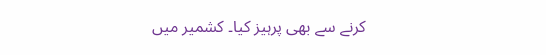کرنے سے بھی پرہیز کیا۔ کشمیر میں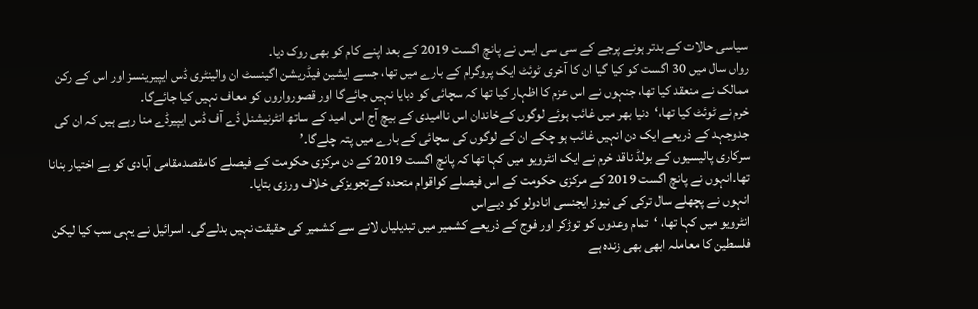سیاسی حالات کے بدتر ہونے پرجے کے سی سی ایس نے پانچ اگست 2019 کے بعد اپنے کام کو بھی روک دیا۔
رواں سال میں 30 اگست کو کیا گیا ان کا آخری ٹوئٹ ایک پروگرام کے بارے میں تھا، جسے ایشین فیڈریشن اگینسٹ ان والینٹری ڈس ایپیرینسز اور اس کے رکن ممالک نے منعقد کیا تھا، جنہوں نے اس عزم کا اظہار کیا تھا کہ سچائی کو دبایا نہیں جائےگا اور قصورواروں کو معاف نہیں کیا جائےگا۔
خرم نے ٹوئٹ کیا تھا،‘دنیا بھر میں غائب ہوئے لوگوں کےخاندان اس ناامیدی کے بیچ آج اس امید کے ساتھ انٹرنیشنل ڈے آف ڈس ایپیرڈے منا رہے ہیں کہ ان کی جدوجہد کے ذریعے ایک دن انہیں غائب ہو چکے ان کے لوگوں کی سچائی کے بارے میں پتہ چلےگا۔’
سرکاری پالیسیوں کے بولڈ ناقد خرم نے ایک انٹرویو میں کہا تھا کہ پانچ اگست 2019 کے دن مرکزی حکومت کے فیصلے کامقصدمقامی آبادی کو بے اختیار بنانا تھا۔انہوں نے پانچ اگست 2019 کے مرکزی حکومت کے اس فیصلے کواقوام متحدہ کےتجویزکی خلاف ورزی بتایا۔
انہوں نے پچھلے سال ترکی کی نیوز ایجنسی انادولو کو دیےاس
انٹرویو میں کہا تھا، ‘تمام وعدوں کو توڑکر اور فوج کے ذریعے کشمیر میں تبدیلیاں لانے سے کشمیر کی حقیقت نہیں بدلےگی۔ اسرائیل نے یہی سب کیا لیکن فلسطین کا معاملہ ابھی بھی زندہ ہے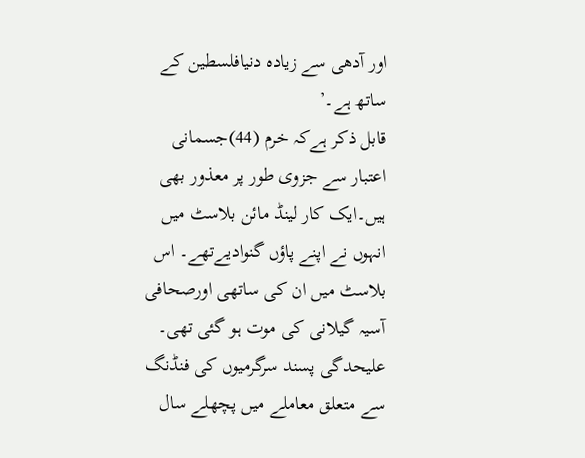اور آدھی سے زیادہ دنیافلسطین کے ساتھ ہے۔’
قابل ذکر ہےکہ خرم (44)جسمانی اعتبار سے جزوی طور پر معذور بھی ہیں۔ایک کار لینڈ مائن بلاسٹ میں انہوں نے اپنے پاؤں گنوادیےتھے۔ اس بلاسٹ میں ان کی ساتھی اورصحافی آسیہ گیلانی کی موت ہو گئی تھی۔
علیحدگی پسند سرگرمیوں کی فنڈنگ سے متعلق معاملے میں پچھلے سال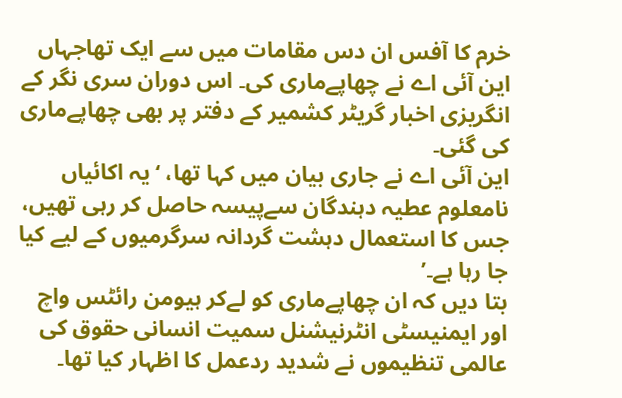خرم کا آفس ان دس مقامات میں سے ایک تھاجہاں این آئی اے نے چھاپےماری کی۔ اس دوران سری نگر کے انگریزی اخبار گریٹر کشمیر کے دفتر پر بھی چھاپےماری کی گئی۔
این آئی اے نے جاری بیان میں کہا تھا، ‘یہ اکائیاں نامعلوم عطیہ دہندگان سےپیسہ حاصل کر رہی تھیں، جس کا استعمال دہشت گردانہ سرگرمیوں کے لیے کیا جا رہا ہے۔’
بتا دیں کہ ان چھاپےماری کو لےکر ہیومن رائٹس واچ اور ایمنیسٹی انٹرنیشنل سمیت انسانی حقوق کی عالمی تنظیموں نے شدید ردعمل کا اظہار کیا تھا۔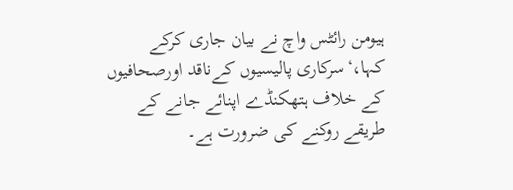ہیومن رائٹس واچ نے بیان جاری کرکے کہا،‘سرکاری پالیسیوں کےناقد اورصحافیوں کے خلاف ہتھکنڈے اپنائے جانے کے طریقے روکنے کی ضرورت ہے۔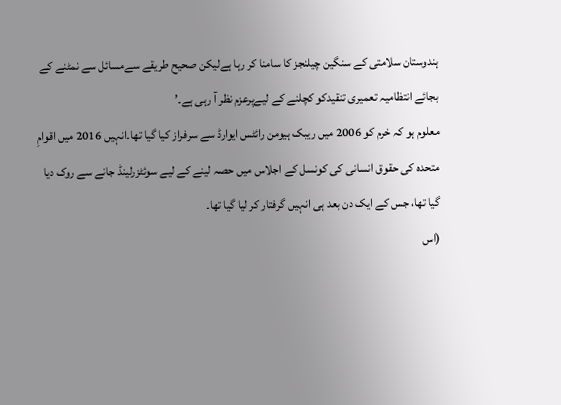ہندوستان سلامتی کے سنگین چیلنجز کا سامنا کر رہا ہےلیکن صحیح طریقے سےمسائل سے نمٹنے کے بجائے انتظامیہ تعمیری تنقیدکو کچلنے کے لیےپرعزم نظر آ رہی ہے۔’
معلوم ہو کہ خرم کو 2006 میں ریبک ہیومن رائٹس ایوارڈ سے سرفراز کیا گیا تھا۔انہیں 2016 میں اقوامِ متحدہ کی حقوق انسانی کی کونسل کے اجلاس میں حصہ لینے کے لیے سوئٹزرلینڈ جانے سے روک دیا گیا تھا، جس کے ایک دن بعد ہی انہیں گرفتار کر لیا گیا تھا۔
(اس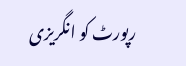رپورٹ کو انگریزی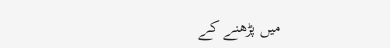میں پڑھنے کے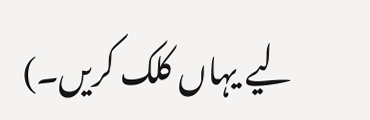لیے یہاں کلک کریں۔)